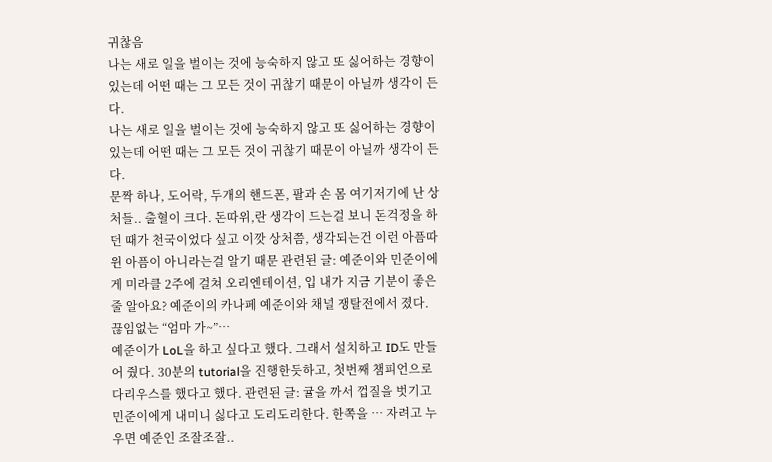귀찮음
나는 새로 일을 벌이는 것에 능숙하지 않고 또 싫어하는 경향이 있는데 어떤 때는 그 모든 것이 귀찮기 때문이 아닐까 생각이 든다.
나는 새로 일을 벌이는 것에 능숙하지 않고 또 싫어하는 경향이 있는데 어떤 때는 그 모든 것이 귀찮기 때문이 아닐까 생각이 든다.
문짝 하나, 도어락, 두개의 핸드폰, 팔과 손 몸 여기저기에 난 상처들.. 출혈이 크다. 돈따위,란 생각이 드는걸 보니 돈걱정을 하던 때가 천국이었다 싶고 이깟 상처쯤, 생각되는건 이런 아픔따윈 아픔이 아니라는걸 알기 때문 관련된 글: 예준이와 민준이에게 미라클 2주에 걸쳐 오리엔테이션, 입 내가 지금 기분이 좋은 줄 알아요? 예준이의 카나페 예준이와 채널 쟁탈전에서 졌다. 끊임없는 “엄마 가~”…
예준이가 LoL을 하고 싶다고 했다. 그래서 설치하고 ID도 만들어 줬다. 30분의 tutorial을 진행한듯하고, 첫번째 챔피언으로 다리우스를 했다고 했다. 관련된 글: 귤을 까서 껍질을 벗기고 민준이에게 내미니 싫다고 도리도리한다. 한쪽을 … 자려고 누우면 예준인 조잘조잘..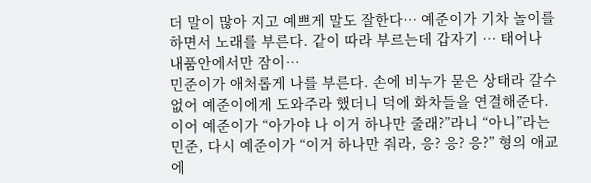더 말이 많아 지고 예쁘게 말도 잘한다… 예준이가 기차 놀이를 하면서 노래를 부른다. 같이 따라 부르는데 갑자기 … 태어나 내품안에서만 잠이…
민준이가 애처롭게 나를 부른다. 손에 비누가 묻은 상태라 갈수 없어 예준이에게 도와주라 했더니 덕에 화차들을 연결해준다. 이어 예준이가 “아가야 나 이거 하나만 줄래?”라니 “아니”라는 민준, 다시 예준이가 “이거 하나만 줘라, 응? 응? 응?” 형의 애교에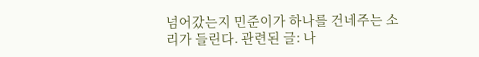넘어갔는지 민준이가 하나를 건네주는 소리가 들린다. 관련된 글: 나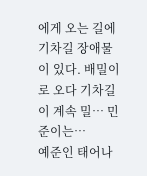에게 오는 길에 기차길 장애물이 있다. 배밀이로 오다 기차길이 계속 밀… 민준이는…
예준인 태어나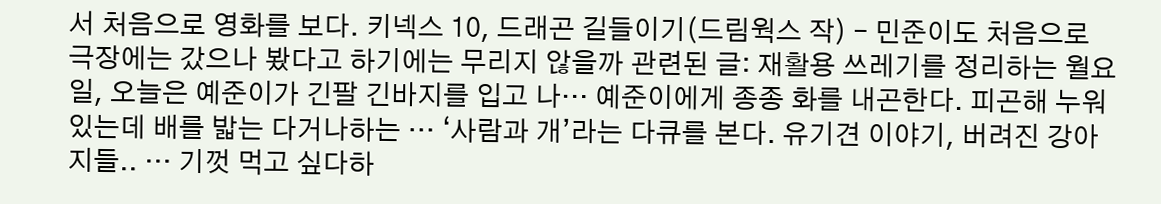서 처음으로 영화를 보다. 키넥스 10, 드래곤 길들이기(드림웍스 작) – 민준이도 처음으로 극장에는 갔으나 봤다고 하기에는 무리지 않을까 관련된 글: 재활용 쓰레기를 정리하는 월요일, 오늘은 예준이가 긴팔 긴바지를 입고 나… 예준이에게 종종 화를 내곤한다. 피곤해 누워있는데 배를 밟는 다거나하는 … ‘사람과 개’라는 다큐를 본다. 유기견 이야기, 버려진 강아지들.. … 기껏 먹고 싶다하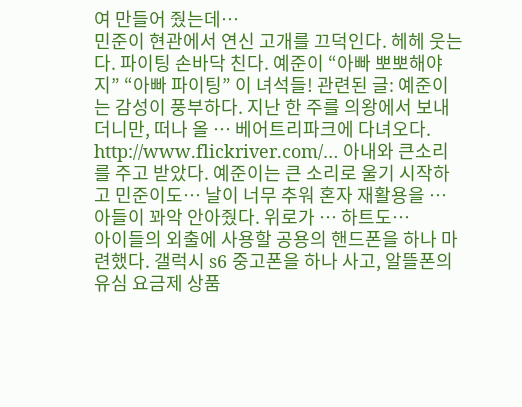여 만들어 줬는데…
민준이 현관에서 연신 고개를 끄덕인다. 헤헤 웃는다. 파이팅 손바닥 친다. 예준이 “아빠 뽀뽀해야지” “아빠 파이팅” 이 녀석들! 관련된 글: 예준이는 감성이 풍부하다. 지난 한 주를 의왕에서 보내더니만, 떠나 올 … 베어트리파크에 다녀오다. http://www.flickriver.com/… 아내와 큰소리를 주고 받았다. 예준이는 큰 소리로 울기 시작하고 민준이도… 날이 너무 추워 혼자 재활용을 … 아들이 꽈악 안아줬다. 위로가 … 하트도…
아이들의 외출에 사용할 공용의 핸드폰을 하나 마련했다. 갤럭시 s6 중고폰을 하나 사고, 알뜰폰의 유심 요금제 상품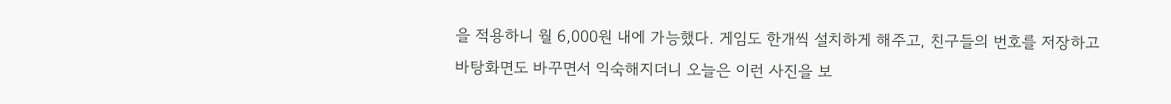을 적용하니 월 6,000원 내에 가능했다. 게임도 한개씩 설치하게 해주고, 친구들의 번호를 저장하고 바탕화면도 바꾸면서 익숙해지더니 오늘은 이런 사진을 보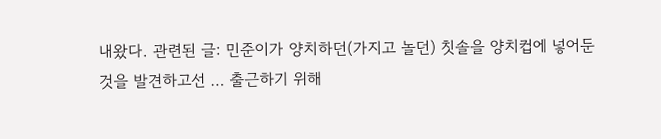내왔다. 관련된 글: 민준이가 양치하던(가지고 놀던) 칫솔을 양치컵에 넣어둔 것을 발견하고선 … 출근하기 위해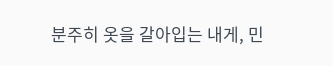분주히 옷을 갈아입는 내게, 민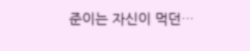준이는 자신이 먹던…